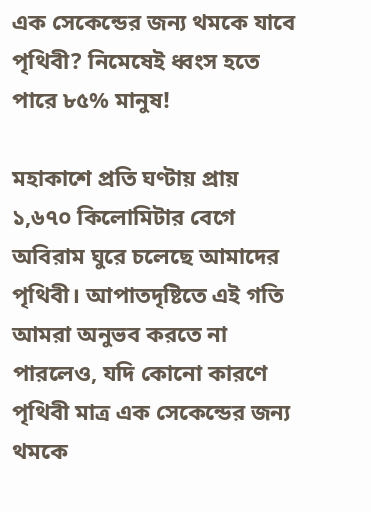এক সেকেন্ডের জন্য থমকে যাবে পৃথিবী? নিমেষেই ধ্বংস হতে পারে ৮৫% মানুষ!

মহাকাশে প্রতি ঘণ্টায় প্রায় ১,৬৭০ কিলোমিটার বেগে অবিরাম ঘুরে চলেছে আমাদের পৃথিবী। আপাতদৃষ্টিতে এই গতি আমরা অনুভব করতে না পারলেও, যদি কোনো কারণে পৃথিবী মাত্র এক সেকেন্ডের জন্য থমকে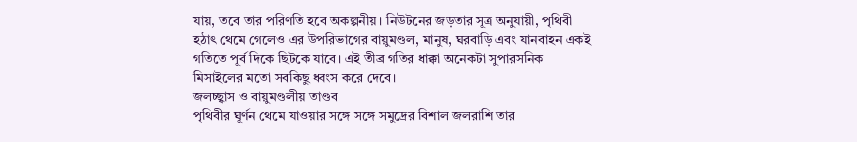যায়, তবে তার পরিণতি হবে অকল্পনীয়। নিউটনের জড়তার সূত্র অনুযায়ী, পৃথিবী হঠাৎ থেমে গেলেও এর উপরিভাগের বায়ুমণ্ডল, মানুষ, ঘরবাড়ি এবং যানবাহন একই গতিতে পূর্ব দিকে ছিটকে যাবে। এই তীব্র গতির ধাক্কা অনেকটা সুপারসনিক মিসাইলের মতো সবকিছু ধ্বংস করে দেবে।
জলচ্ছ্বাস ও বায়ুমণ্ডলীয় তাণ্ডব
পৃথিবীর ঘূর্ণন থেমে যাওয়ার সঙ্গে সঙ্গে সমুদ্রের বিশাল জলরাশি তার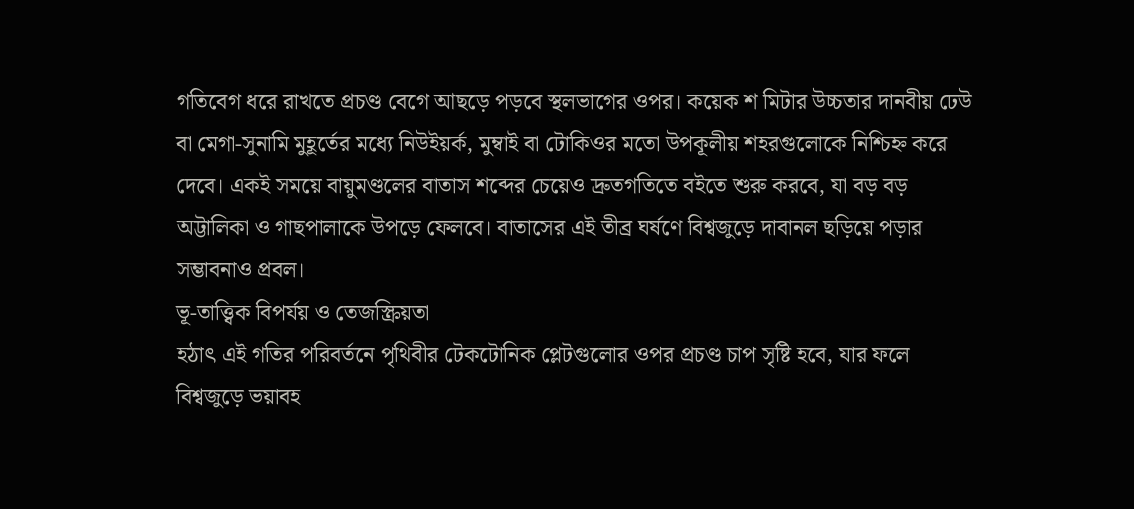গতিবেগ ধরে রাখতে প্রচণ্ড বেগে আছড়ে পড়বে স্থলভাগের ওপর। কয়েক শ মিটার উচ্চতার দানবীয় ঢেউ বা মেগা-সুনামি মুহূর্তের মধ্যে নিউইয়র্ক, মুম্বাই বা টোকিওর মতো উপকূলীয় শহরগুলোকে নিশ্চিহ্ন করে দেবে। একই সময়ে বায়ুমণ্ডলের বাতাস শব্দের চেয়েও দ্রুতগতিতে বইতে শুরু করবে, যা বড় বড় অট্টালিকা ও গাছপালাকে উপড়ে ফেলবে। বাতাসের এই তীব্র ঘর্ষণে বিশ্বজুড়ে দাবানল ছড়িয়ে পড়ার সম্ভাবনাও প্রবল।
ভূ-তাত্ত্বিক বিপর্যয় ও তেজস্ক্রিয়তা
হঠাৎ এই গতির পরিবর্তনে পৃথিবীর টেকটোনিক প্লেটগুলোর ওপর প্রচণ্ড চাপ সৃষ্টি হবে, যার ফলে বিশ্বজুড়ে ভয়াবহ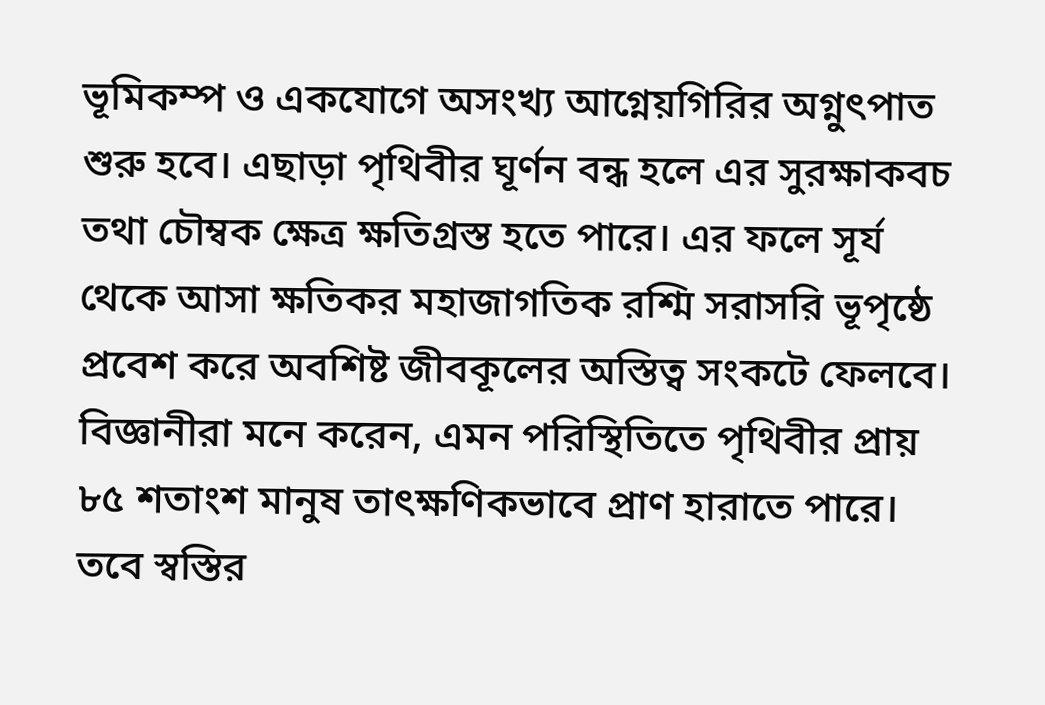ভূমিকম্প ও একযোগে অসংখ্য আগ্নেয়গিরির অগ্নুৎপাত শুরু হবে। এছাড়া পৃথিবীর ঘূর্ণন বন্ধ হলে এর সুরক্ষাকবচ তথা চৌম্বক ক্ষেত্র ক্ষতিগ্রস্ত হতে পারে। এর ফলে সূর্য থেকে আসা ক্ষতিকর মহাজাগতিক রশ্মি সরাসরি ভূপৃষ্ঠে প্রবেশ করে অবশিষ্ট জীবকূলের অস্তিত্ব সংকটে ফেলবে। বিজ্ঞানীরা মনে করেন, এমন পরিস্থিতিতে পৃথিবীর প্রায় ৮৫ শতাংশ মানুষ তাৎক্ষণিকভাবে প্রাণ হারাতে পারে। তবে স্বস্তির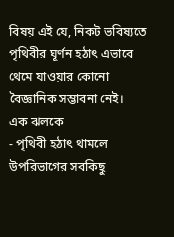বিষয় এই যে, নিকট ভবিষ্যতে পৃথিবীর ঘূর্ণন হঠাৎ এভাবে থেমে যাওয়ার কোনো বৈজ্ঞানিক সম্ভাবনা নেই।
এক ঝলকে
- পৃথিবী হঠাৎ থামলে উপরিভাগের সবকিছু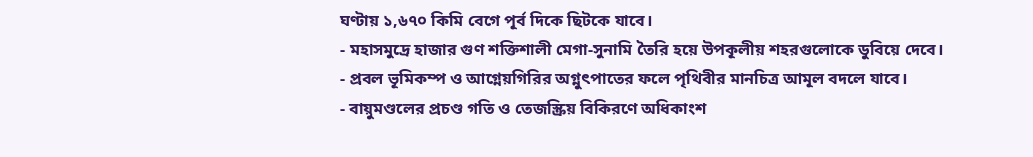ঘণ্টায় ১,৬৭০ কিমি বেগে পূর্ব দিকে ছিটকে যাবে।
- মহাসমুদ্রে হাজার গুণ শক্তিশালী মেগা-সুনামি তৈরি হয়ে উপকূলীয় শহরগুলোকে ডুবিয়ে দেবে।
- প্রবল ভূমিকম্প ও আগ্নেয়গিরির অগ্নুৎপাতের ফলে পৃথিবীর মানচিত্র আমূল বদলে যাবে।
- বায়ুমণ্ডলের প্রচণ্ড গতি ও তেজস্ক্রিয় বিকিরণে অধিকাংশ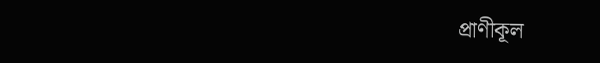প্রাণীকূল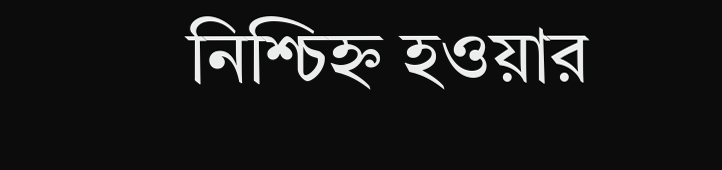নিশ্চিহ্ন হওয়ার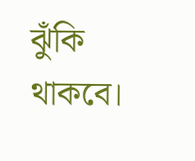ঝুঁকি থাকবে।